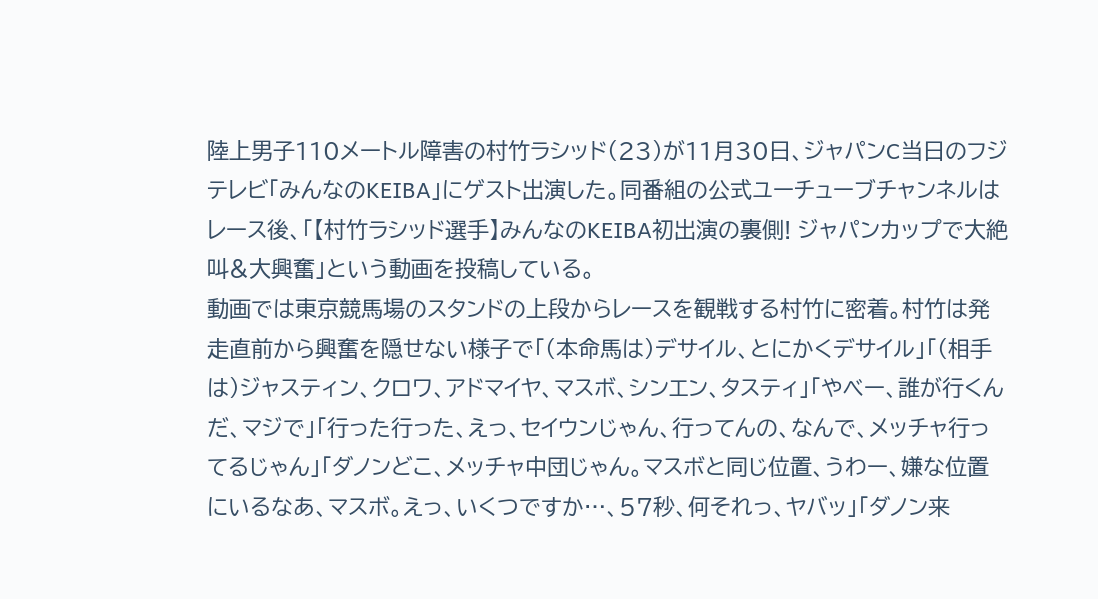陸上男子110メートル障害の村竹ラシッド(23)が11月30日、ジャパンC当日のフジテレビ「みんなのKEIBA」にゲスト出演した。同番組の公式ユーチューブチャンネルはレース後、「【村竹ラシッド選手】みんなのKEIBA初出演の裏側! ジャパンカップで大絶叫&大興奮」という動画を投稿している。
動画では東京競馬場のスタンドの上段からレースを観戦する村竹に密着。村竹は発走直前から興奮を隠せない様子で「(本命馬は)デサイル、とにかくデサイル」「(相手は)ジャスティン、クロワ、アドマイヤ、マスボ、シンエン、タスティ」「やべー、誰が行くんだ、マジで」「行った行った、えっ、セイウンじゃん、行ってんの、なんで、メッチャ行ってるじゃん」「ダノンどこ、メッチャ中団じゃん。マスボと同じ位置、うわー、嫌な位置にいるなあ、マスボ。えっ、いくつですか…、57秒、何それっ、ヤバッ」「ダノン来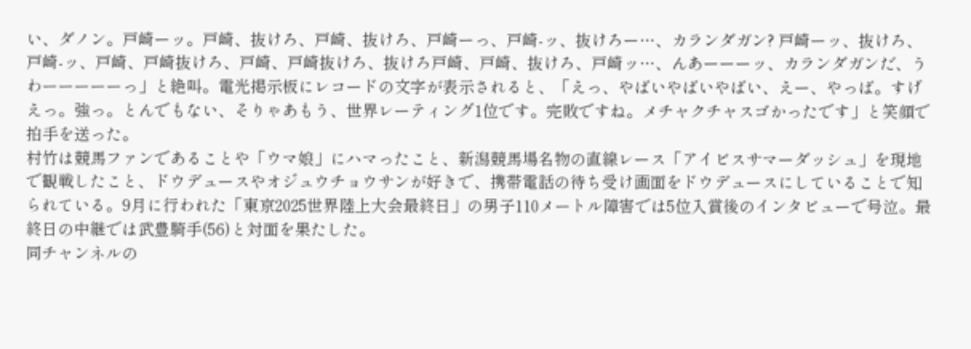い、ダノン。戸崎ーッ。戸崎、抜けろ、戸崎、抜けろ、戸崎ーっ、戸崎-ッ、抜けろー…、カランダガン? 戸崎ーッ、抜けろ、戸崎-ッ、戸崎、戸崎抜けろ、戸崎、戸崎抜けろ、抜けろ戸崎、戸崎、抜けろ、戸崎ッ…、んあーーーッ、カランダガンだ、うわーーーーーっ」と絶叫。電光掲示板にレコードの文字が表示されると、「えっ、やばいやばいやばい、えー、やっば。すげえっ。強っ。とんでもない、そりゃあもう、世界レーティング1位です。完敗ですね。メチャクチャスゴかったです」と笑顔で拍手を送った。
村竹は競馬ファンであることや「ウマ娘」にハマったこと、新潟競馬場名物の直線レース「アイビスサマーダッシュ」を現地で観戦したこと、ドウデュースやオジュウチョウサンが好きで、携帯電話の待ち受け画面をドウデュースにしていることで知られている。9月に行われた「東京2025世界陸上大会最終日」の男子110メートル障害では5位入賞後のインタビューで号泣。最終日の中継では武豊騎手(56)と対面を果たした。
同チャンネルの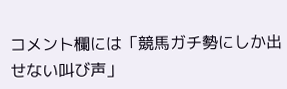コメント欄には「競馬ガチ勢にしか出せない叫び声」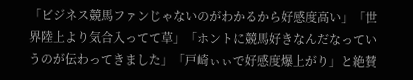「ビジネス競馬ファンじゃないのがわかるから好感度高い」「世界陸上より気合入ってて草」「ホントに競馬好きなんだなっていうのが伝わってきました」「戸崎ぃぃで好感度爆上がり」と絶賛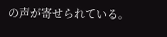の声が寄せられている。